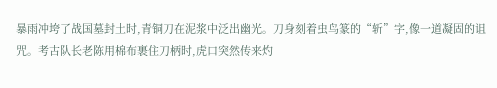暴雨冲垮了战国墓封土时,青铜刀在泥浆中泛出幽光。刀身刻着虫鸟篆的“斩”字,像一道凝固的诅咒。考古队长老陈用棉布裹住刀柄时,虎口突然传来灼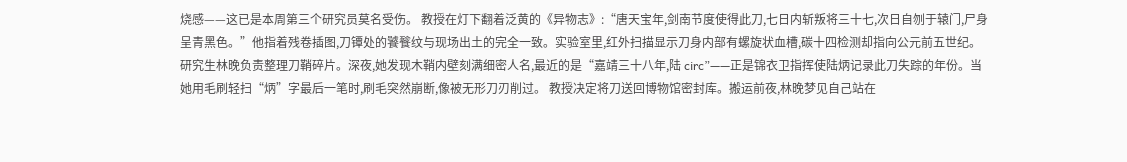烧感——这已是本周第三个研究员莫名受伤。 教授在灯下翻着泛黄的《异物志》:“唐天宝年,剑南节度使得此刀,七日内斩叛将三十七,次日自刎于辕门,尸身呈青黑色。”他指着残卷插图,刀镡处的饕餮纹与现场出土的完全一致。实验室里,红外扫描显示刀身内部有螺旋状血槽,碳十四检测却指向公元前五世纪。 研究生林晚负责整理刀鞘碎片。深夜,她发现木鞘内壁刻满细密人名,最近的是“嘉靖三十八年,陆 circ”——正是锦衣卫指挥使陆炳记录此刀失踪的年份。当她用毛刷轻扫“炳”字最后一笔时,刷毛突然崩断,像被无形刀刃削过。 教授决定将刀送回博物馆密封库。搬运前夜,林晚梦见自己站在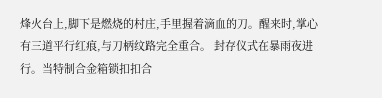烽火台上,脚下是燃烧的村庄,手里握着滴血的刀。醒来时,掌心有三道平行红痕,与刀柄纹路完全重合。 封存仪式在暴雨夜进行。当特制合金箱锁扣扣合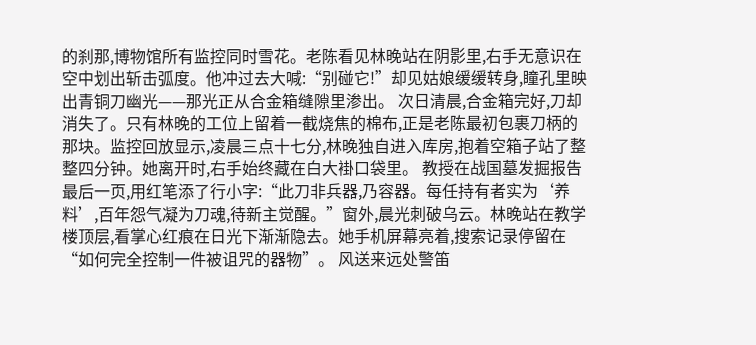的刹那,博物馆所有监控同时雪花。老陈看见林晚站在阴影里,右手无意识在空中划出斩击弧度。他冲过去大喊:“别碰它!”却见姑娘缓缓转身,瞳孔里映出青铜刀幽光——那光正从合金箱缝隙里渗出。 次日清晨,合金箱完好,刀却消失了。只有林晚的工位上留着一截烧焦的棉布,正是老陈最初包裹刀柄的那块。监控回放显示,凌晨三点十七分,林晚独自进入库房,抱着空箱子站了整整四分钟。她离开时,右手始终藏在白大褂口袋里。 教授在战国墓发掘报告最后一页,用红笔添了行小字:“此刀非兵器,乃容器。每任持有者实为‘养料’,百年怨气凝为刀魂,待新主觉醒。”窗外,晨光刺破乌云。林晚站在教学楼顶层,看掌心红痕在日光下渐渐隐去。她手机屏幕亮着,搜索记录停留在“如何完全控制一件被诅咒的器物”。 风送来远处警笛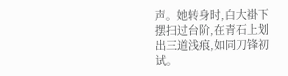声。她转身时,白大褂下摆扫过台阶,在青石上划出三道浅痕,如同刀锋初试。